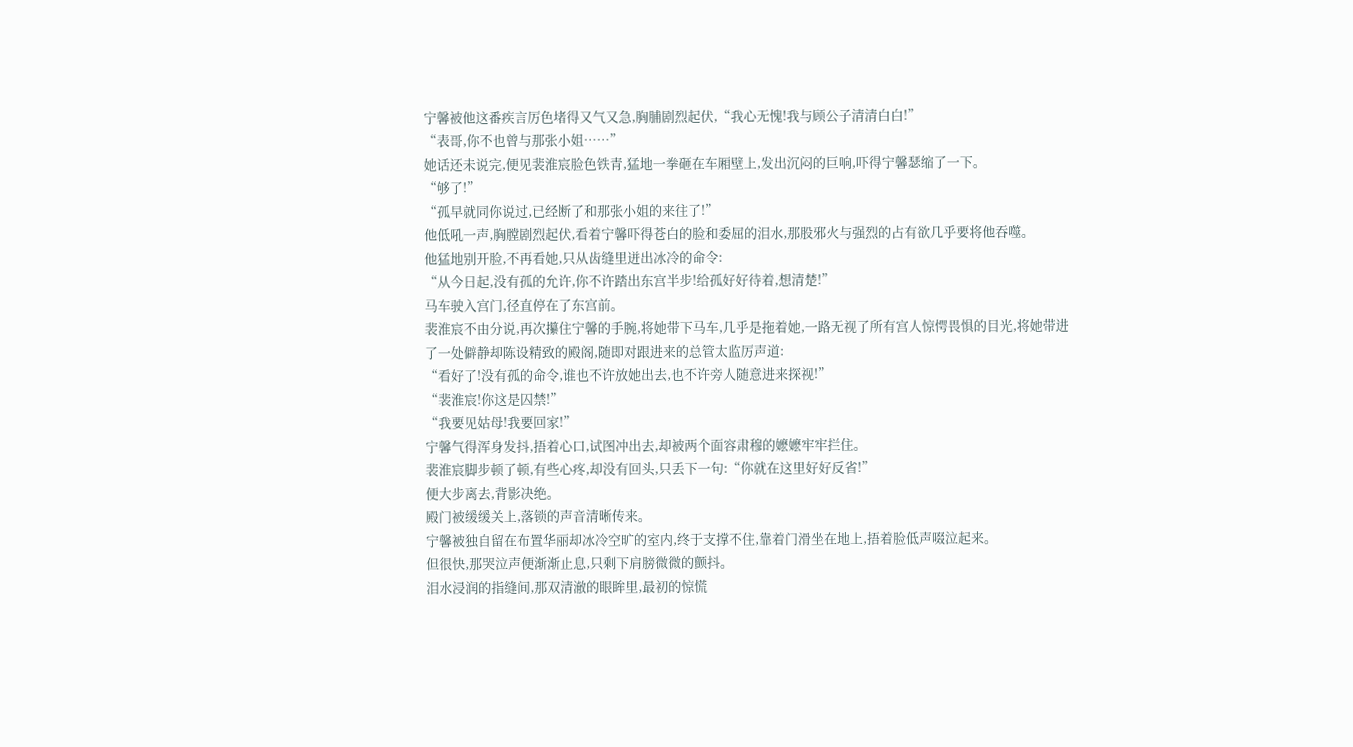宁馨被他这番疾言厉色堵得又气又急,胸脯剧烈起伏,“我心无愧!我与顾公子清清白白!”
“表哥,你不也曾与那张小姐……”
她话还未说完,便见裴淮宸脸色铁青,猛地一拳砸在车厢壁上,发出沉闷的巨响,吓得宁馨瑟缩了一下。
“够了!”
“孤早就同你说过,已经断了和那张小姐的来往了!”
他低吼一声,胸膛剧烈起伏,看着宁馨吓得苍白的脸和委屈的泪水,那股邪火与强烈的占有欲几乎要将他吞噬。
他猛地别开脸,不再看她,只从齿缝里迸出冰冷的命令:
“从今日起,没有孤的允许,你不许踏出东宫半步!给孤好好待着,想清楚!”
马车驶入宫门,径直停在了东宫前。
裴淮宸不由分说,再次攥住宁馨的手腕,将她带下马车,几乎是拖着她,一路无视了所有宫人惊愕畏惧的目光,将她带进了一处僻静却陈设精致的殿阁,随即对跟进来的总管太监厉声道:
“看好了!没有孤的命令,谁也不许放她出去,也不许旁人随意进来探视!”
“裴淮宸!你这是囚禁!”
“我要见姑母!我要回家!”
宁馨气得浑身发抖,捂着心口,试图冲出去,却被两个面容肃穆的嬷嬷牢牢拦住。
裴淮宸脚步顿了顿,有些心疼,却没有回头,只丢下一句:“你就在这里好好反省!”
便大步离去,背影决绝。
殿门被缓缓关上,落锁的声音清晰传来。
宁馨被独自留在布置华丽却冰冷空旷的室内,终于支撑不住,靠着门滑坐在地上,捂着脸低声啜泣起来。
但很快,那哭泣声便渐渐止息,只剩下肩膀微微的颤抖。
泪水浸润的指缝间,那双清澈的眼眸里,最初的惊慌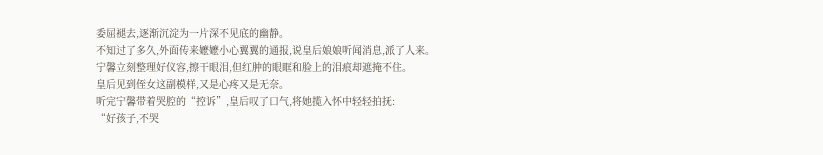委屈褪去,逐渐沉淀为一片深不见底的幽静。
不知过了多久,外面传来嬷嬷小心翼翼的通报,说皇后娘娘听闻消息,派了人来。
宁馨立刻整理好仪容,擦干眼泪,但红肿的眼眶和脸上的泪痕却遮掩不住。
皇后见到侄女这副模样,又是心疼又是无奈。
听完宁馨带着哭腔的“控诉”,皇后叹了口气,将她揽入怀中轻轻拍抚:
“好孩子,不哭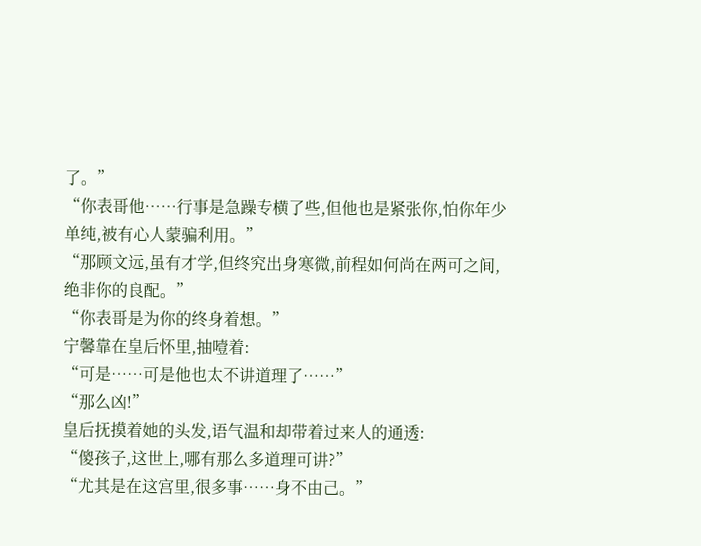了。”
“你表哥他……行事是急躁专横了些,但他也是紧张你,怕你年少单纯,被有心人蒙骗利用。”
“那顾文远,虽有才学,但终究出身寒微,前程如何尚在两可之间,绝非你的良配。”
“你表哥是为你的终身着想。”
宁馨靠在皇后怀里,抽噎着:
“可是……可是他也太不讲道理了……”
“那么凶!”
皇后抚摸着她的头发,语气温和却带着过来人的通透:
“傻孩子,这世上,哪有那么多道理可讲?”
“尤其是在这宫里,很多事……身不由己。”